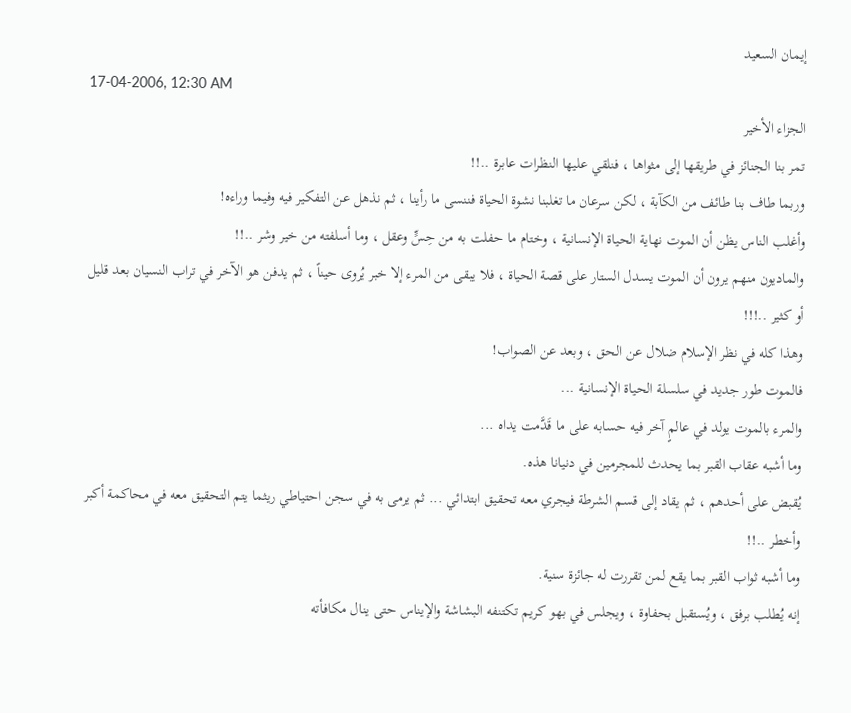إيمان السعيد
17-04-2006, 12:30 AM
الجزاء الأخير
تمر بنا الجنائز في طريقها إلى مثواها ، فنلقي عليها النظرات عابرة ..!!
وربما طاف بنا طائف من الكآبة ، لكن سرعان ما تغلبنا نشوة الحياة فننسى ما رأينا ، ثم نذهل عن التفكير فيه وفيما وراءه!
وأغلب الناس يظن أن الموت نهاية الحياة الإنسانية ، وختام ما حفلت به من حِسٍّ وعقل ، وما أسلفته من خير وشر ..!!
والماديون منهم يرون أن الموت يسدل الستار على قصة الحياة ، فلا يبقى من المرء إلا خبر يُروى حيناً ، ثم يدفن هو الآخر في تراب النسيان بعد قليل أو كثير ..!!!
وهذا كله في نظر الإسلام ضلال عن الحق ، وبعد عن الصواب!
فالموت طور جديد في سلسلة الحياة الإنسانية ...
والمرء بالموت يولد في عالمٍ آخر فيه حسابه على ما قَدَّمت يداه ...
وما أشبه عقاب القبر بما يحدث للمجرمين في دنيانا هذه.
يُقبض على أحدهم ، ثم يقاد إلى قسم الشرطة فيجري معه تحقيق ابتدائي ... ثم يرمى به في سجن احتياطي ريثما يتم التحقيق معه في محاكمة أكبر وأخطر ..!!
وما أشبه ثواب القبر بما يقع لمن تقررت له جائزة سنية.
إنه يُطلب برفق ، ويُستقبل بحفاوة ، ويجلس في بهو كريم تكتنفه البشاشة والإيناس حتى ينال مكافأته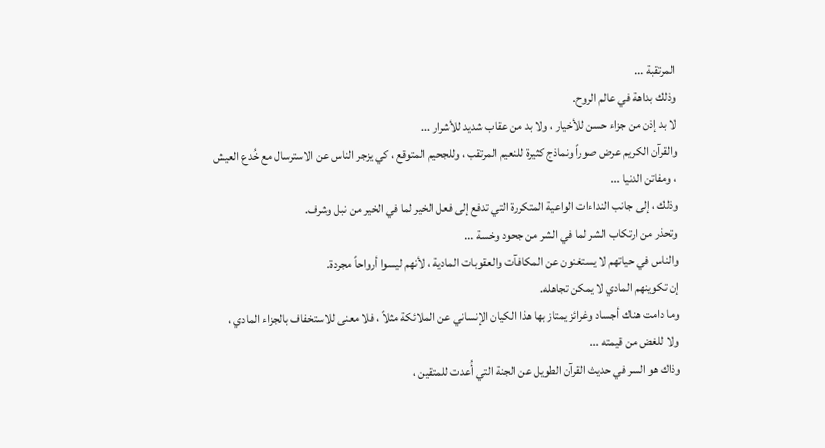المرتقبة ...
وذلك بداهة في عالم الروح.
لا بد إذن من جزاء حسن للأخيار ، ولا بد من عقاب شديد للأشرار ...
والقرآن الكريم عرض صوراً ونماذج كثيرة للنعيم المرتقب ، وللجحيم المتوقع ، كي يزجر الناس عن الاسترسال مع خُدع العيش ، ومفاتن الدنيا ...
وذلك ، إلى جانب النداءات الواعية المتكررة التي تدفع إلى فعل الخير لما في الخير من نبل وشرف.
وتحذر من ارتكاب الشر لما في الشر من جحود وخسة ...
والناس في حياتهم لا يستغنون عن المكافآت والعقوبات المادية ، لأنهم ليسوا أرواحاً مجردة.
إن تكوينهم المادي لا يمكن تجاهله.
وما دامت هناك أجساد وغرائز يمتاز بها هذا الكيان الإنساني عن الملائكة مثلاً ، فلا معنى للاستخفاف بالجزاء المادي ، ولا للغض من قيمته ...
وذاك هو السر في حديث القرآن الطويل عن الجنة التي أُعدت للمتقين ،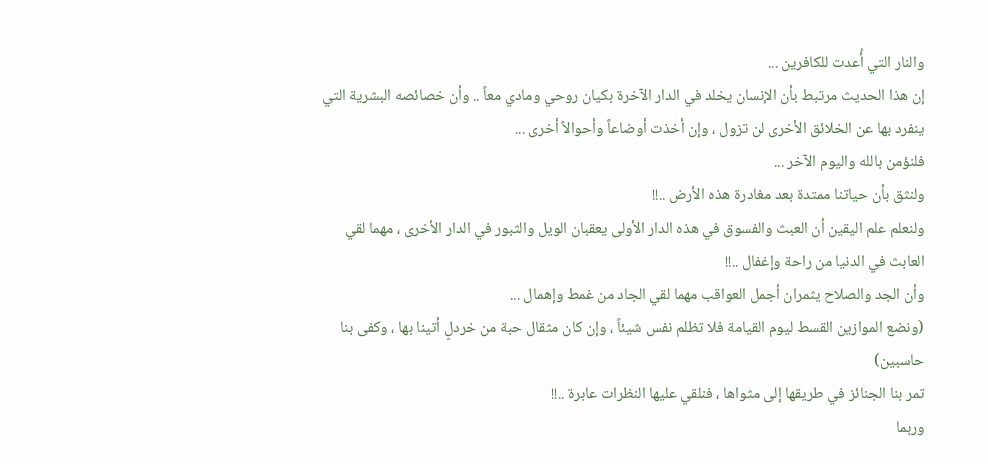والنار التي أُعدت للكافرين ...
إن هذا الحديث مرتبط بأن الإنسان يخلد في الدار الآخرة بكيان روحي ومادي معاً .. وأن خصائصه البشرية التي ينفرد بها عن الخلائق الأخرى لن تزول ، وإن أخذت أوضاعاً وأحوالاً أخرى ...
فلنؤمن بالله واليوم الآخر ...
ولنثق بأن حياتنا ممتدة بعد مغادرة هذه الأرض ..!!
ولنعلم علم اليقين أن العبث والفسوق في هذه الدار الأولى يعقبان الويل والثبور في الدار الأخرى ، مهما لقي العابث في الدنيا من راحة وإغفال ..!!
وأن الجد والصلاح يثمران أجمل العواقب مهما لقي الجاد من غمط وإهمال ...
(ونضع الموازين القسط ليوم القيامة فلا تظلم نفس شيئاً ، وإن كان مثقال حبة من خردلٍ أتينا بها ، وكفى بنا حاسبين)
تمر بنا الجنائز في طريقها إلى مثواها ، فنلقي عليها النظرات عابرة ..!!
وربما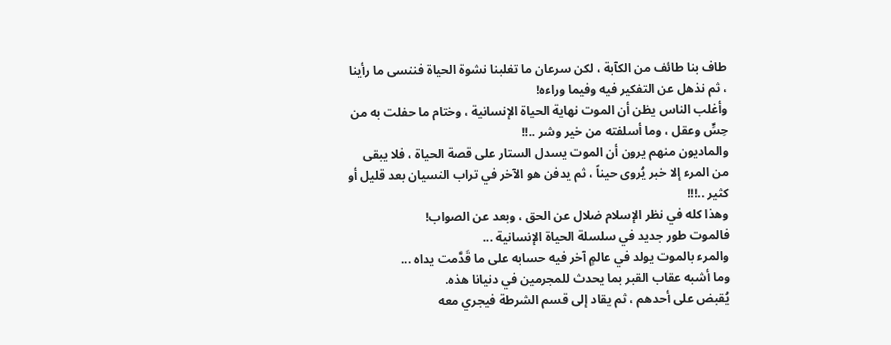طاف بنا طائف من الكآبة ، لكن سرعان ما تغلبنا نشوة الحياة فننسى ما رأينا ، ثم نذهل عن التفكير فيه وفيما وراءه!
وأغلب الناس يظن أن الموت نهاية الحياة الإنسانية ، وختام ما حفلت به من حِسٍّ وعقل ، وما أسلفته من خير وشر ..!!
والماديون منهم يرون أن الموت يسدل الستار على قصة الحياة ، فلا يبقى من المرء إلا خبر يُروى حيناً ، ثم يدفن هو الآخر في تراب النسيان بعد قليل أو كثير ..!!!
وهذا كله في نظر الإسلام ضلال عن الحق ، وبعد عن الصواب!
فالموت طور جديد في سلسلة الحياة الإنسانية ...
والمرء بالموت يولد في عالمٍ آخر فيه حسابه على ما قَدَّمت يداه ...
وما أشبه عقاب القبر بما يحدث للمجرمين في دنيانا هذه.
يُقبض على أحدهم ، ثم يقاد إلى قسم الشرطة فيجري معه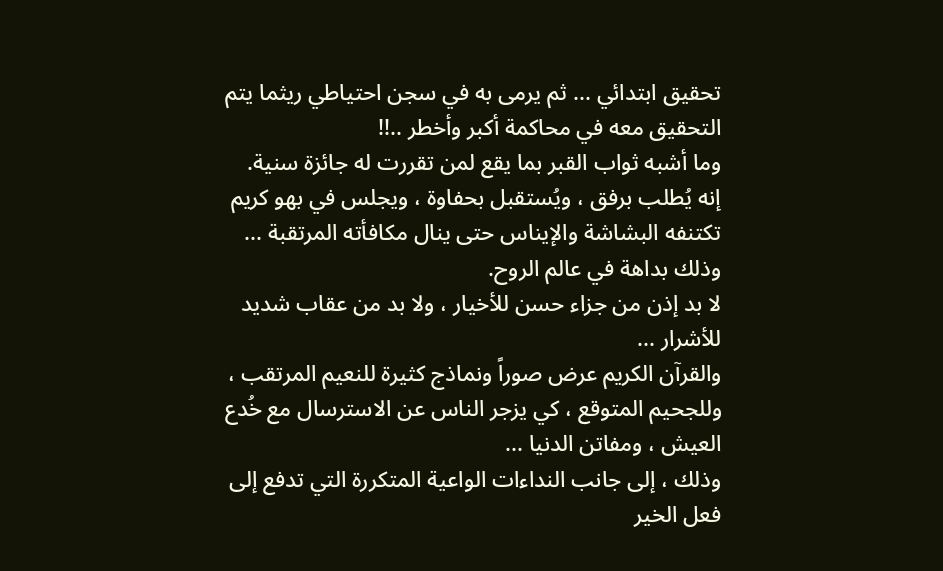تحقيق ابتدائي ... ثم يرمى به في سجن احتياطي ريثما يتم التحقيق معه في محاكمة أكبر وأخطر ..!!
وما أشبه ثواب القبر بما يقع لمن تقررت له جائزة سنية.
إنه يُطلب برفق ، ويُستقبل بحفاوة ، ويجلس في بهو كريم تكتنفه البشاشة والإيناس حتى ينال مكافأته المرتقبة ...
وذلك بداهة في عالم الروح.
لا بد إذن من جزاء حسن للأخيار ، ولا بد من عقاب شديد للأشرار ...
والقرآن الكريم عرض صوراً ونماذج كثيرة للنعيم المرتقب ، وللجحيم المتوقع ، كي يزجر الناس عن الاسترسال مع خُدع العيش ، ومفاتن الدنيا ...
وذلك ، إلى جانب النداءات الواعية المتكررة التي تدفع إلى فعل الخير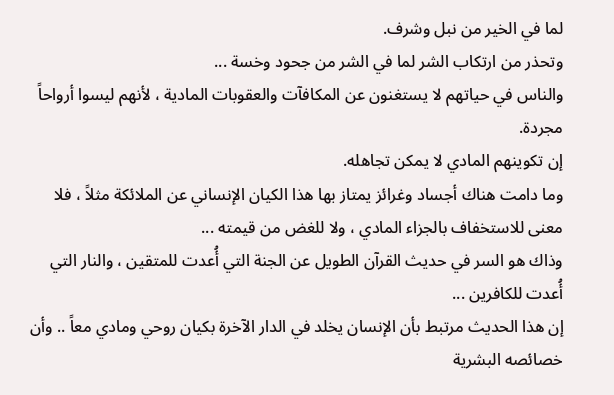لما في الخير من نبل وشرف.
وتحذر من ارتكاب الشر لما في الشر من جحود وخسة ...
والناس في حياتهم لا يستغنون عن المكافآت والعقوبات المادية ، لأنهم ليسوا أرواحاً مجردة.
إن تكوينهم المادي لا يمكن تجاهله.
وما دامت هناك أجساد وغرائز يمتاز بها هذا الكيان الإنساني عن الملائكة مثلاً ، فلا معنى للاستخفاف بالجزاء المادي ، ولا للغض من قيمته ...
وذاك هو السر في حديث القرآن الطويل عن الجنة التي أُعدت للمتقين ، والنار التي أُعدت للكافرين ...
إن هذا الحديث مرتبط بأن الإنسان يخلد في الدار الآخرة بكيان روحي ومادي معاً .. وأن خصائصه البشرية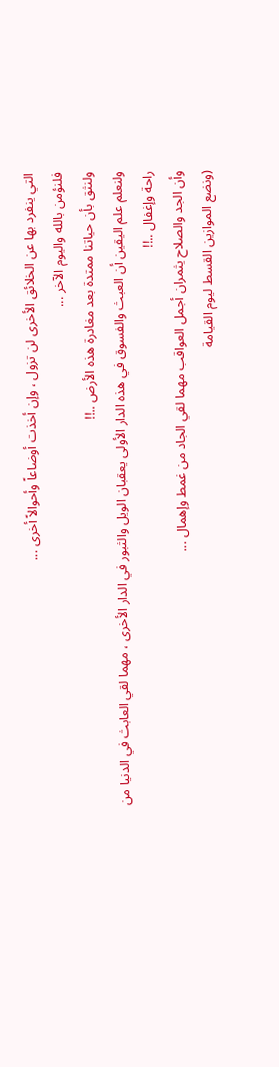التي ينفرد بها عن الخلائق الأخرى لن تزول ، وإن أخذت أوضاعاً وأحوالاً أخرى ...
فلنؤمن بالله واليوم الآخر ...
ولنثق بأن حياتنا ممتدة بعد مغادرة هذه الأرض ..!!
ولنعلم علم اليقين أن العبث والفسوق في هذه الدار الأولى يعقبان الويل والثبور في الدار الأخرى ، مهما لقي العابث في الدنيا من راحة وإغفال ..!!
وأن الجد والصلاح يثمران أجمل العواقب مهما لقي الجاد من غمط وإهمال ...
(ونضع الموازين القسط ليوم القيامة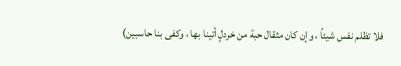فلا تظلم نفس شيئاً ، وإن كان مثقال حبة من خردلٍ أتينا بها ، وكفى بنا حاسبين)